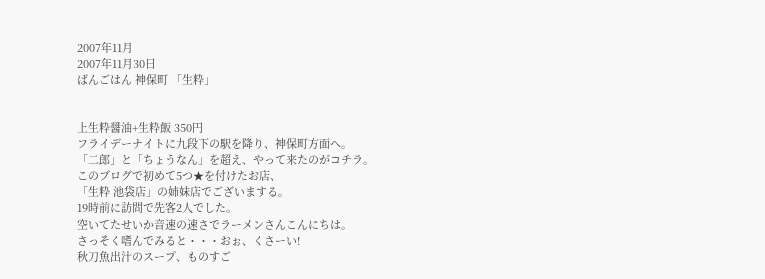2007年11月
2007年11月30日
ばんごはん 神保町 「生粋」


上生粋醤油+生粋飯 350円
フライデーナイトに九段下の駅を降り、神保町方面へ。
「二郎」と「ちょうなん」を超え、やって来たのがコチラ。
このブログで初めて5つ★を付けたお店、
「生粋 池袋店」の姉妹店でございまする。
19時前に訪問で先客2人でした。
空いてたせいか音速の速さでラーメンさんこんにちは。
さっそく嗜んでみると・・・おぉ、くさーい!
秋刀魚出汁のスープ、ものすご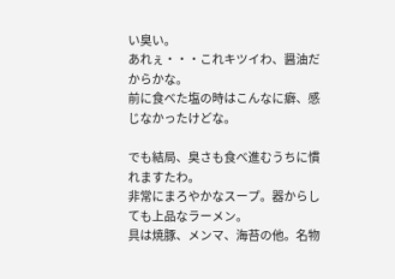い臭い。
あれぇ・・・これキツイわ、醤油だからかな。
前に食べた塩の時はこんなに癖、感じなかったけどな。

でも結局、臭さも食べ進むうちに慣れますたわ。
非常にまろやかなスープ。器からしても上品なラーメン。
具は焼豚、メンマ、海苔の他。名物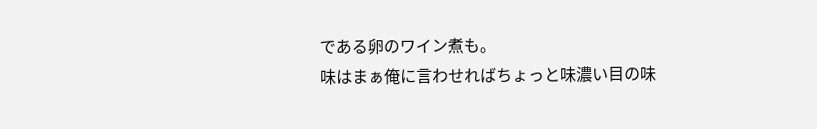である卵のワイン煮も。
味はまぁ俺に言わせればちょっと味濃い目の味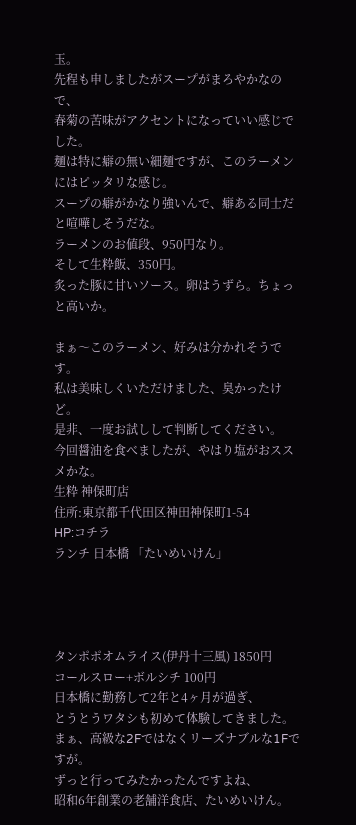玉。
先程も申しましたがスープがまろやかなので、
春菊の苦味がアクセントになっていい感じでした。
麺は特に癖の無い細麺ですが、このラーメンにはピッタリな感じ。
スープの癖がかなり強いんで、癖ある同士だと喧嘩しそうだな。
ラーメンのお値段、950円なり。
そして生粋飯、350円。
炙った豚に甘いソース。卵はうずら。ちょっと高いか。

まぁ〜このラーメン、好みは分かれそうです。
私は美味しくいただけました、臭かったけど。
是非、一度お試しして判断してください。
今回醤油を食べましたが、やはり塩がおススメかな。
生粋 神保町店
住所:東京都千代田区神田神保町1-54
HP:コチラ
ランチ 日本橋 「たいめいけん」




タンポポオムライス(伊丹十三風) 1850円
コールスロー+ボルシチ 100円
日本橋に勤務して2年と4ヶ月が過ぎ、
とうとうワタシも初めて体験してきました。
まぁ、高級な2Fではなくリーズナブルな1Fですが。
ずっと行ってみたかったんですよね、
昭和6年創業の老舗洋食店、たいめいけん。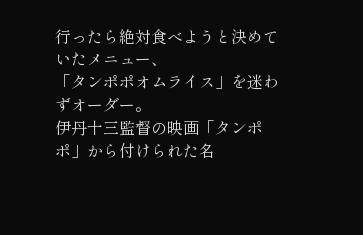行ったら絶対食べようと決めていたメニュー、
「タンポポオムライス」を迷わずオーダー。
伊丹十三監督の映画「タンポポ」から付けられた名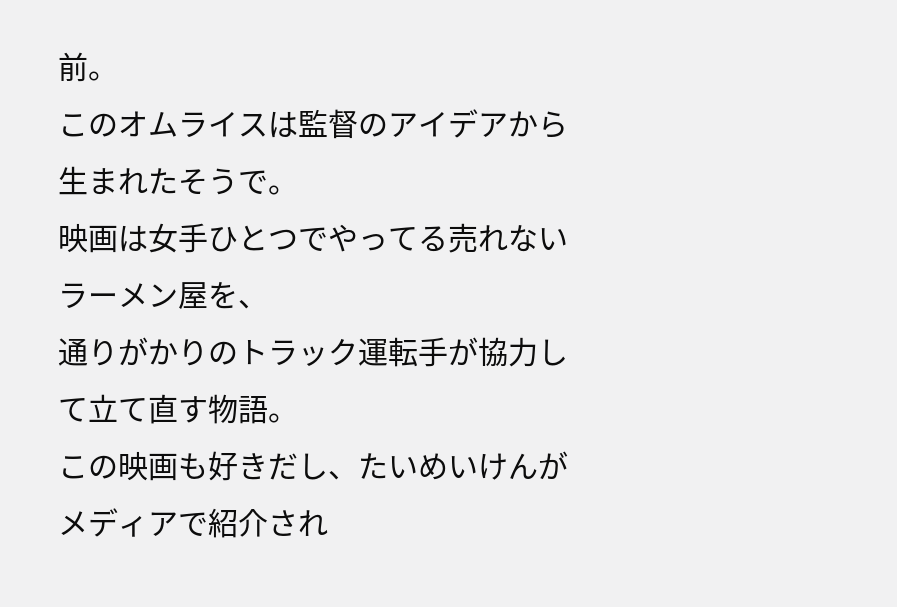前。
このオムライスは監督のアイデアから生まれたそうで。
映画は女手ひとつでやってる売れないラーメン屋を、
通りがかりのトラック運転手が協力して立て直す物語。
この映画も好きだし、たいめいけんがメディアで紹介され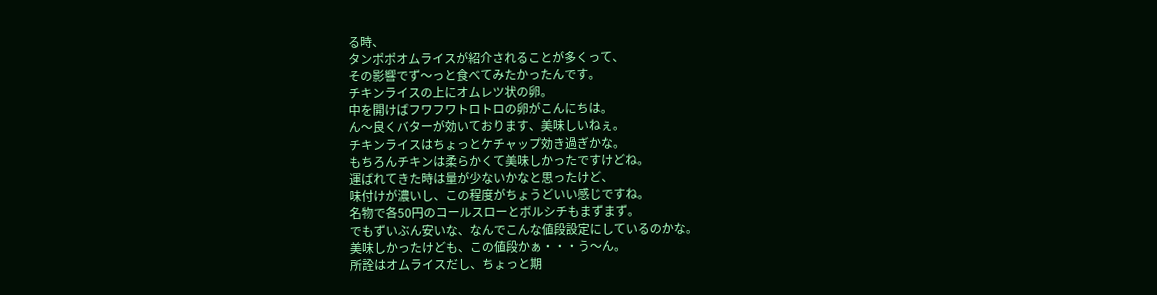る時、
タンポポオムライスが紹介されることが多くって、
その影響でず〜っと食べてみたかったんです。
チキンライスの上にオムレツ状の卵。
中を開けばフワフワトロトロの卵がこんにちは。
ん〜良くバターが効いております、美味しいねぇ。
チキンライスはちょっとケチャップ効き過ぎかな。
もちろんチキンは柔らかくて美味しかったですけどね。
運ばれてきた時は量が少ないかなと思ったけど、
味付けが濃いし、この程度がちょうどいい感じですね。
名物で各50円のコールスローとボルシチもまずまず。
でもずいぶん安いな、なんでこんな値段設定にしているのかな。
美味しかったけども、この値段かぁ・・・う〜ん。
所詮はオムライスだし、ちょっと期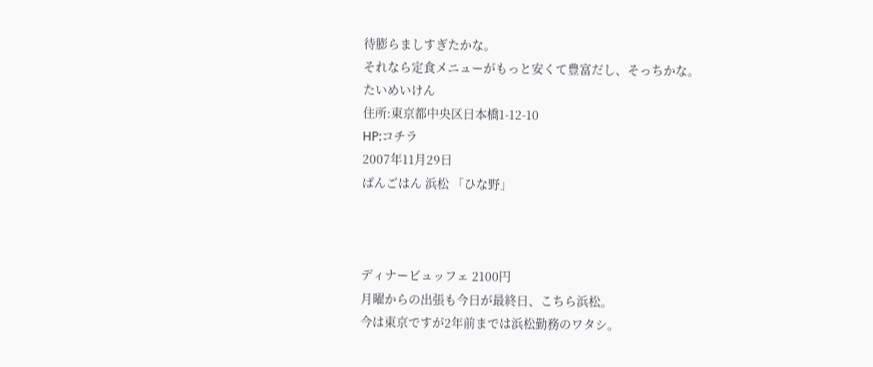待膨らましすぎたかな。
それなら定食メニューがもっと安くて豊富だし、そっちかな。
たいめいけん
住所:東京都中央区日本橋1-12-10
HP:コチラ
2007年11月29日
ばんごはん 浜松 「ひな野」



ディナービュッフェ 2100円
月曜からの出張も今日が最終日、こちら浜松。
今は東京ですが2年前までは浜松勤務のワタシ。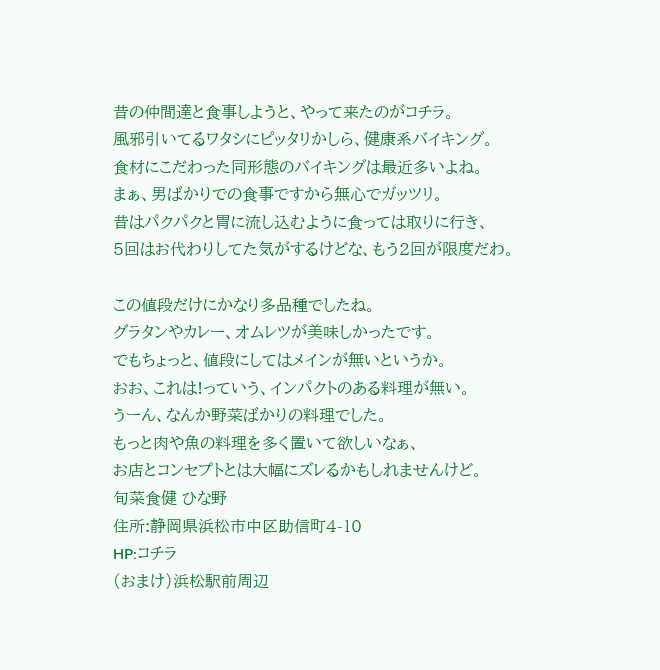昔の仲間達と食事しようと、やって来たのがコチラ。
風邪引いてるワタシにピッタリかしら、健康系バイキング。
食材にこだわった同形態のバイキングは最近多いよね。
まぁ、男ばかりでの食事ですから無心でガッツリ。
昔はパクパクと胃に流し込むように食っては取りに行き、
5回はお代わりしてた気がするけどな、もう2回が限度だわ。

この値段だけにかなり多品種でしたね。
グラタンやカレー、オムレツが美味しかったです。
でもちょっと、値段にしてはメインが無いというか。
おお、これは!っていう、インパクトのある料理が無い。
うーん、なんか野菜ばかりの料理でした。
もっと肉や魚の料理を多く置いて欲しいなぁ、
お店とコンセプトとは大幅にズレるかもしれませんけど。
旬菜食健 ひな野
住所:静岡県浜松市中区助信町4-10
HP:コチラ
(おまけ)浜松駅前周辺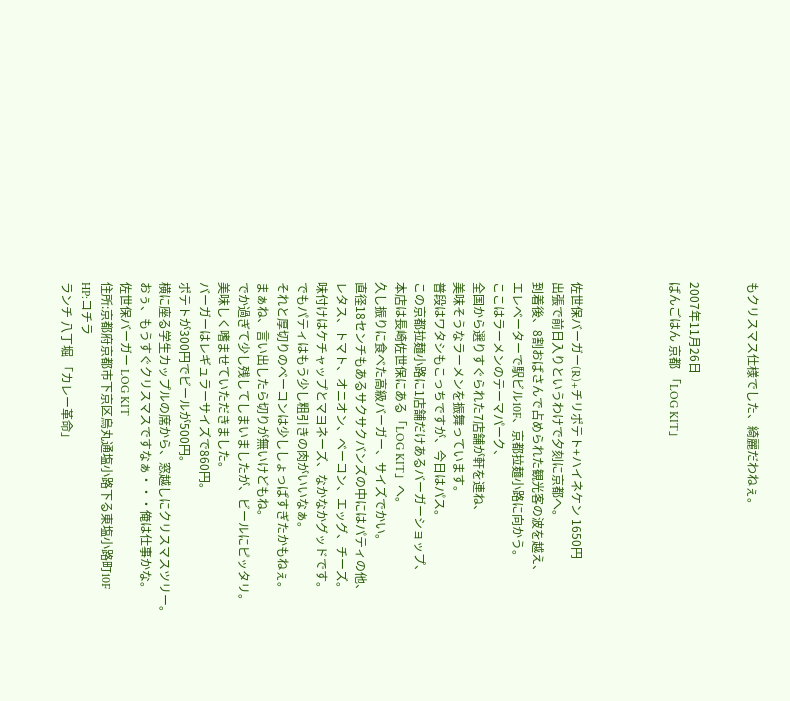もクリスマス仕様でした、綺麗だわねぇ。


2007年11月26日
ばんごはん 京都 「LOG KIT」




佐世保バーガー(R)+チリポテト+ハイネケン 1650円
出張で前日入りというわけで夕刻に京都へ。
到着後、8割おばさんで占められた観光客の波を越え、
エレベーターで駅ビル10F、京都拉麺小路に向かう。
ここはラーメンのテーマパーク、
全国から選りすぐられた7店舗が軒を連ね、
美味そうなラーメンを振舞っています。
普段はワタシもこっちですが、今日はパス。
この京都拉麺小路に1店舗だけあるバーガーショップ、
本店は長崎佐世保にある「LOG KIT」へ。
久し振りに食べた高級バーガー、サイズでかい。
直径18センチもあるサクサクバンズの中にはパティの他、
レタス、トマト、オニオン、ベーコン、エッグ、チーズ。
味付けはケチャップとマヨネーズ、なかなかグッドです。
でもパティはもう少し粗引きの肉がいいなぁ。
それと厚切りのベーコンは少ししょっぱすぎたかもねぇ。
まぁね、言い出したら切りが無いけどもね。
でか過ぎて少し残してしまいましたが、ビールにピッタリ。
美味しく嗜ませていただきました。
バーガーはレギュラーサイズで860円。
ポテトが300円でビールが500円。
横に座る学生カップルの席から、窓越しにクリスマスツリー。
おぅ、もうすぐクリスマスですなぁ・・・俺は仕事かな。
佐世保バーガー LOG KIT
住所:京都府京都市下京区烏丸通塩小路下る東塩小路町10F
HP:コチラ
ランチ 八丁堀 「カレー革命」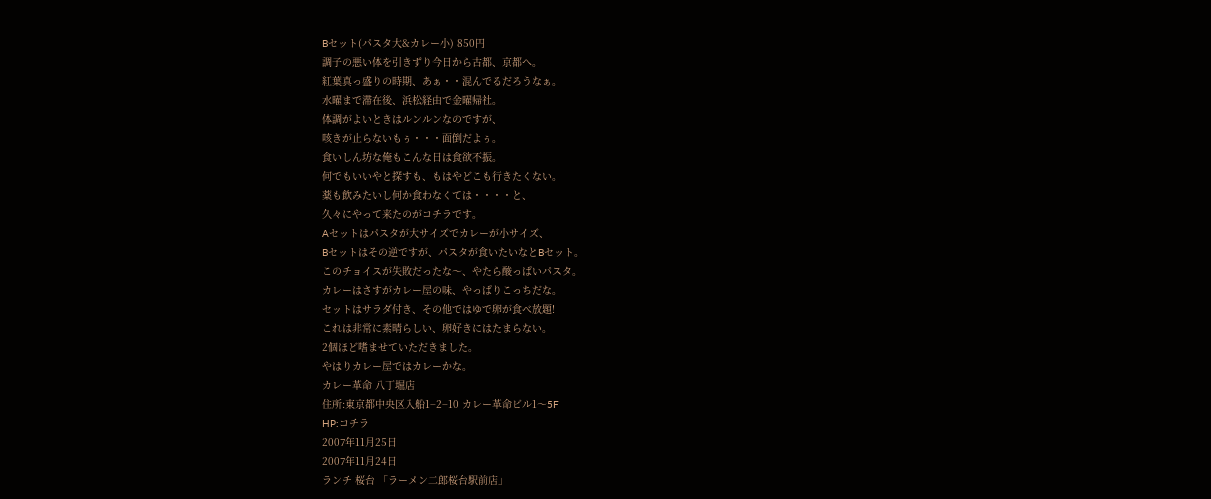Bセット(パスタ大&カレー小) 850円
調子の悪い体を引きずり今日から古都、京都へ。
紅葉真っ盛りの時期、あぁ・・混んでるだろうなぁ。
水曜まで滞在後、浜松経由で金曜帰社。
体調がよいときはルンルンなのですが、
咳きが止らないもぅ・・・面倒だよぅ。
食いしん坊な俺もこんな日は食欲不振。
何でもいいやと探すも、もはやどこも行きたくない。
薬も飲みたいし何か食わなくては・・・・と、
久々にやって来たのがコチラです。
Aセットはパスタが大サイズでカレーが小サイズ、
Bセットはその逆ですが、パスタが食いたいなとBセット。
このチョイスが失敗だったな〜、やたら酸っぱいパスタ。
カレーはさすがカレー屋の味、やっぱりこっちだな。
セットはサラダ付き、その他ではゆで卵が食べ放題!
これは非常に素晴らしい、卵好きにはたまらない。
2個ほど嗜ませていただきました。
やはりカレー屋ではカレーかな。
カレー革命 八丁堀店
住所:東京都中央区入船1−2−10 カレー革命ビル1〜5F
HP:コチラ
2007年11月25日
2007年11月24日
ランチ 桜台 「ラーメン二郎桜台駅前店」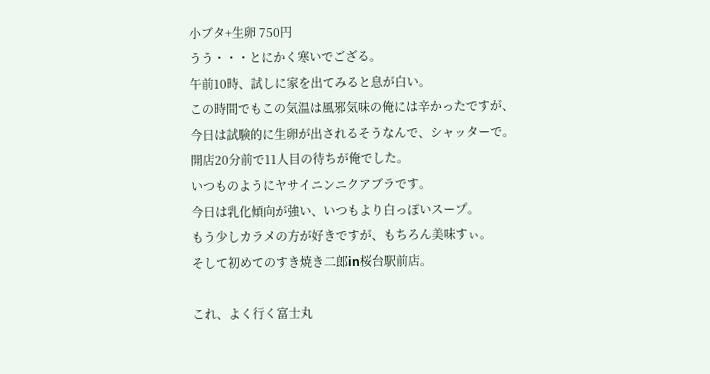小ブタ+生卵 750円
うう・・・とにかく寒いでござる。
午前10時、試しに家を出てみると息が白い。
この時間でもこの気温は風邪気味の俺には辛かったですが、
今日は試験的に生卵が出されるそうなんで、シャッターで。
開店20分前で11人目の待ちが俺でした。
いつものようにヤサイニンニクアブラです。
今日は乳化傾向が強い、いつもより白っぽいスープ。
もう少しカラメの方が好きですが、もちろん美味すぃ。
そして初めてのすき焼き二郎in桜台駅前店。

これ、よく行く富士丸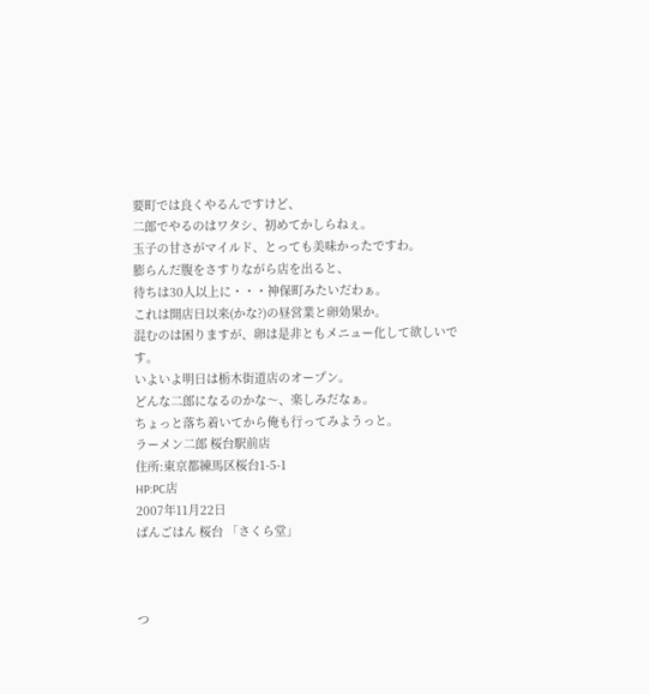要町では良くやるんですけど、
二郎でやるのはワタシ、初めてかしらねぇ。
玉子の甘さがマイルド、とっても美味かったですわ。
膨らんだ腹をさすりながら店を出ると、
待ちは30人以上に・・・神保町みたいだわぁ。
これは開店日以来(かな?)の昼営業と卵効果か。
混むのは困りますが、卵は是非ともメニュー化して欲しいです。
いよいよ明日は栃木街道店のオープン。
どんな二郎になるのかな〜、楽しみだなぁ。
ちょっと落ち着いてから俺も行ってみようっと。
ラーメン二郎 桜台駅前店
住所:東京都練馬区桜台1-5-1
HP:PC店
2007年11月22日
ばんごはん 桜台 「さくら堂」



つ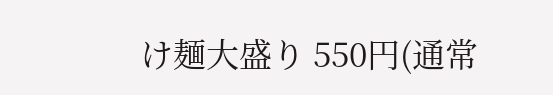け麺大盛り 550円(通常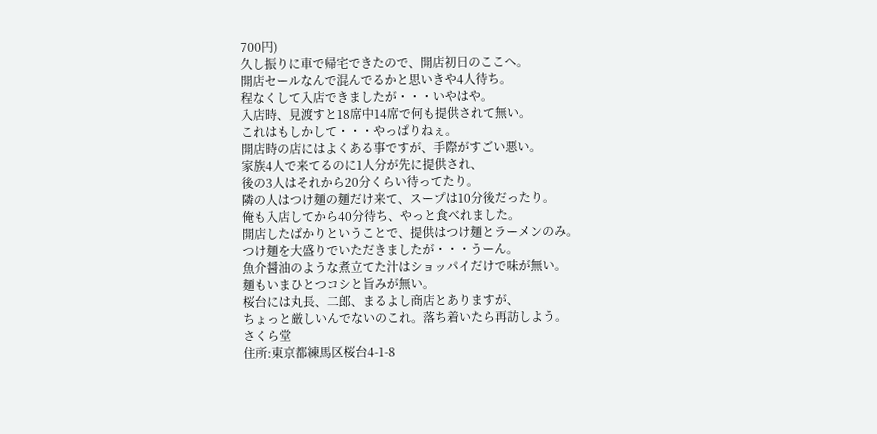700円)
久し振りに車で帰宅できたので、開店初日のここへ。
開店セールなんで混んでるかと思いきや4人待ち。
程なくして入店できましたが・・・いやはや。
入店時、見渡すと18席中14席で何も提供されて無い。
これはもしかして・・・やっぱりねぇ。
開店時の店にはよくある事ですが、手際がすごい悪い。
家族4人で来てるのに1人分が先に提供され、
後の3人はそれから20分くらい待ってたり。
隣の人はつけ麺の麺だけ来て、スープは10分後だったり。
俺も入店してから40分待ち、やっと食べれました。
開店したばかりということで、提供はつけ麺とラーメンのみ。
つけ麺を大盛りでいただきましたが・・・うーん。
魚介醤油のような煮立てた汁はショッパイだけで味が無い。
麺もいまひとつコシと旨みが無い。
桜台には丸長、二郎、まるよし商店とありますが、
ちょっと厳しいんでないのこれ。落ち着いたら再訪しよう。
さくら堂
住所:東京都練馬区桜台4-1-8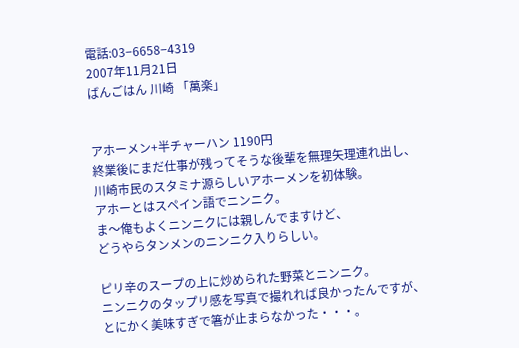電話:03−6658−4319
2007年11月21日
ばんごはん 川崎 「萬楽」


アホーメン+半チャーハン 1190円
終業後にまだ仕事が残ってそうな後輩を無理矢理連れ出し、
川崎市民のスタミナ源らしいアホーメンを初体験。
アホーとはスペイン語でニンニク。
ま〜俺もよくニンニクには親しんでますけど、
どうやらタンメンのニンニク入りらしい。

ピリ辛のスープの上に炒められた野菜とニンニク。
ニンニクのタップリ感を写真で撮れれば良かったんですが、
とにかく美味すぎで箸が止まらなかった・・・。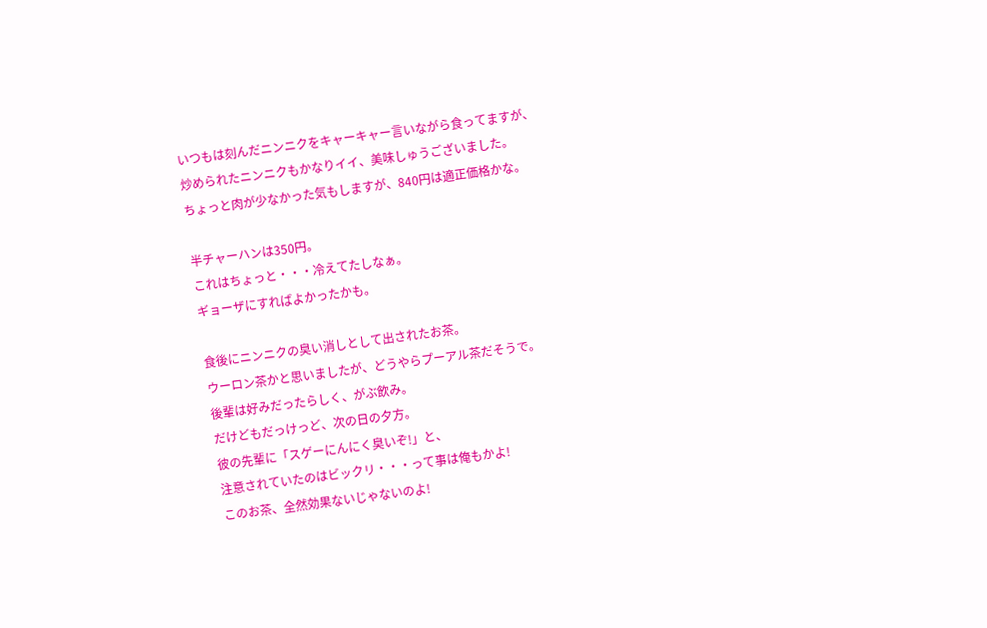いつもは刻んだニンニクをキャーキャー言いながら食ってますが、
炒められたニンニクもかなりイイ、美味しゅうございました。
ちょっと肉が少なかった気もしますが、840円は適正価格かな。

半チャーハンは350円。
これはちょっと・・・冷えてたしなぁ。
ギョーザにすればよかったかも。

食後にニンニクの臭い消しとして出されたお茶。
ウーロン茶かと思いましたが、どうやらプーアル茶だそうで。
後輩は好みだったらしく、がぶ飲み。
だけどもだっけっど、次の日の夕方。
彼の先輩に「スゲーにんにく臭いぞ!」と、
注意されていたのはビックリ・・・って事は俺もかよ!
このお茶、全然効果ないじゃないのよ!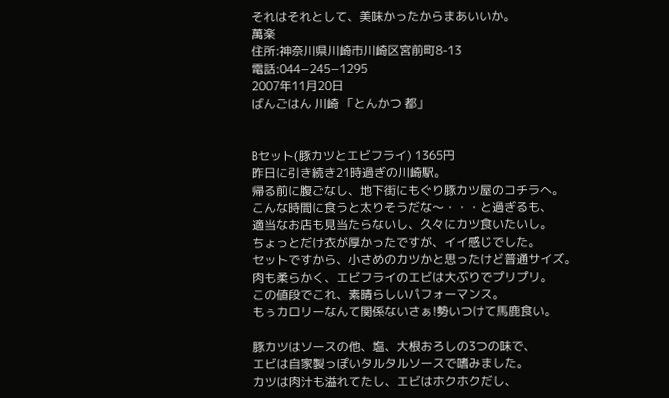それはそれとして、美味かったからまあいいか。
萬楽
住所:神奈川県川崎市川崎区宮前町8-13
電話:044−245−1295
2007年11月20日
ばんごはん 川崎 「とんかつ 都」


Bセット(豚カツとエビフライ) 1365円
昨日に引き続き21時過ぎの川崎駅。
帰る前に腹ごなし、地下街にもぐり豚カツ屋のコチラへ。
こんな時間に食うと太りそうだな〜・・・と過ぎるも、
適当なお店も見当たらないし、久々にカツ食いたいし。
ちょっとだけ衣が厚かったですが、イイ感じでした。
セットですから、小さめのカツかと思ったけど普通サイズ。
肉も柔らかく、エビフライのエビは大ぶりでプリプリ。
この値段でこれ、素晴らしいパフォーマンス。
もぅカロリーなんて関係ないさぁ!勢いつけて馬鹿食い。

豚カツはソースの他、塩、大根おろしの3つの味で、
エビは自家製っぽいタルタルソースで嗜みました。
カツは肉汁も溢れてたし、エビはホクホクだし、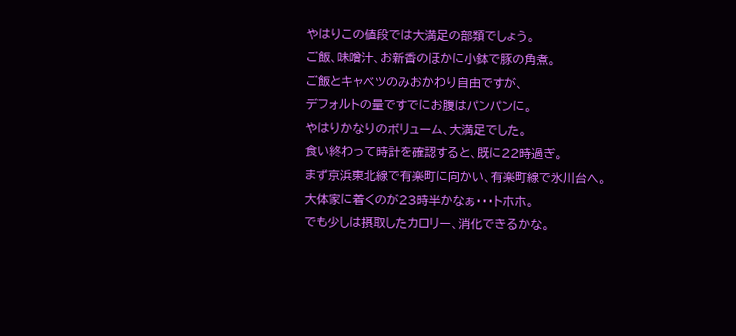やはりこの値段では大満足の部類でしょう。
ご飯、味噌汁、お新香のほかに小鉢で豚の角煮。
ご飯とキャベツのみおかわり自由ですが、
デフォルトの量ですでにお腹はパンパンに。
やはりかなりのボリューム、大満足でした。
食い終わって時計を確認すると、既に22時過ぎ。
まず京浜東北線で有楽町に向かい、有楽町線で氷川台へ。
大体家に着くのが23時半かなぁ・・・トホホ。
でも少しは摂取したカロリー、消化できるかな。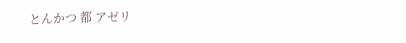とんかつ 都 アゼリ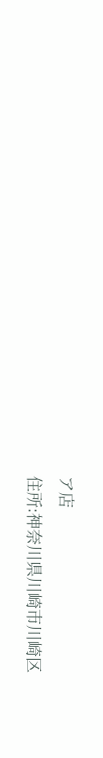ア店
住所:神奈川県川崎市川崎区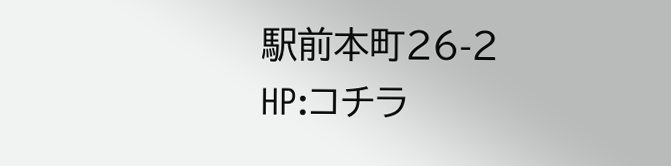駅前本町26-2
HP:コチラ